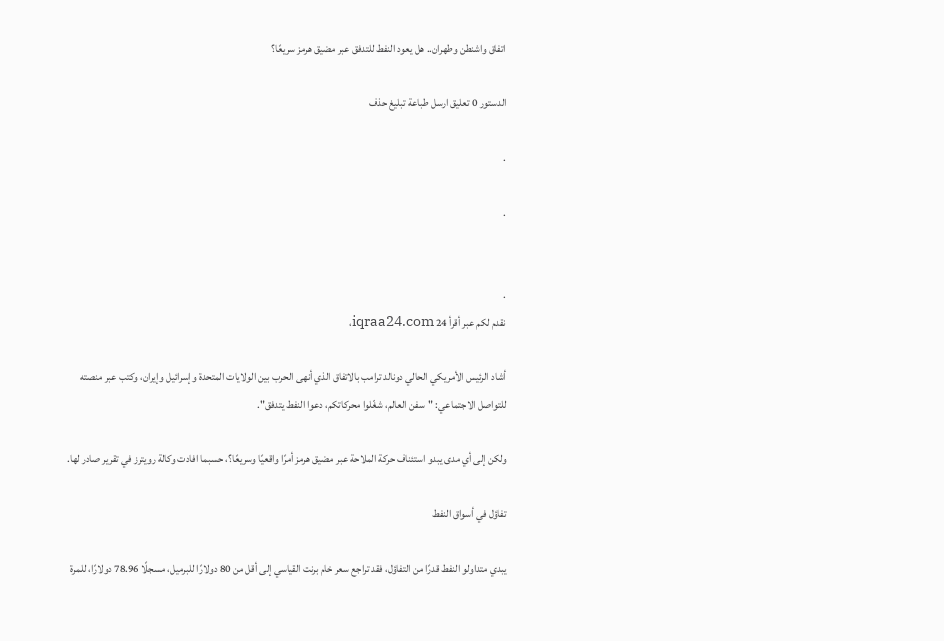اتفاق واشنطن وطهران.. هل يعود النفط للتدفق عبر مضيق هرمز سريعًا؟

الدستور 0 تعليق ارسل طباعة تبليغ حذف

.

.


.
نقدم لكم عبر أقرأ 24 iqraa24.com،

أشاد الرئيس الأمريكي الحالي دونالد ترامب بالاتفاق الذي أنهى الحرب بين الولايات المتحدة وإسرائيل وإيران، وكتب عبر منصته للتواصل الاجتماعي: "سفن العالم، شغّلوا محركاتكم، دعوا النفط يتدفق".

ولكن إلى أي مدى يبدو استئناف حركة الملاحة عبر مضيق هرمز أمرًا واقعيًا وسريعًا؟، حسبما افادت وكالة رويترز في تقرير صادر لها.

تفاؤل في أسواق النفط

يبدي متداولو النفط قدرًا من التفاؤل، فقد تراجع سعر خام برنت القياسي إلى أقل من 80 دولارًا للبرميل، مسجلًا 78.96 دولارًا، للمرة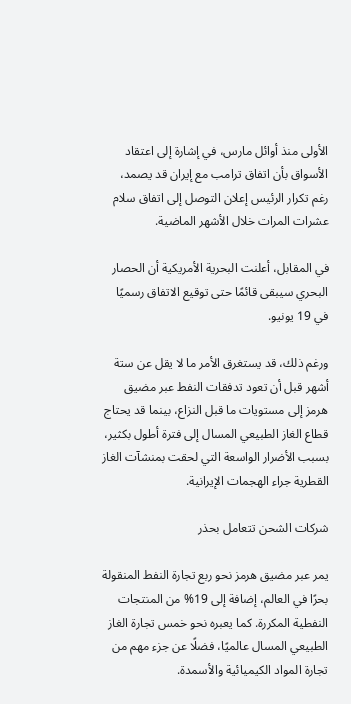الأولى منذ أوائل مارس، في إشارة إلى اعتقاد الأسواق بأن اتفاق ترامب مع إيران قد يصمد، رغم تكرار الرئيس إعلان التوصل إلى اتفاق سلام عشرات المرات خلال الأشهر الماضية.

في المقابل، أعلنت البحرية الأمريكية أن الحصار البحري سيبقى قائمًا حتى توقيع الاتفاق رسميًا في 19 يونيو.

ورغم ذلك، قد يستغرق الأمر ما لا يقل عن ستة أشهر قبل أن تعود تدفقات النفط عبر مضيق هرمز إلى مستويات ما قبل النزاع، بينما قد يحتاج قطاع الغاز الطبيعي المسال إلى فترة أطول بكثير، بسبب الأضرار الواسعة التي لحقت بمنشآت الغاز القطرية جراء الهجمات الإيرانية.

شركات الشحن تتعامل بحذر

يمر عبر مضيق هرمز نحو ربع تجارة النفط المنقولة بحرًا في العالم، إضافة إلى 19% من المنتجات النفطية المكررة. كما يعبره نحو خمس تجارة الغاز الطبيعي المسال عالميًا، فضلًا عن جزء مهم من تجارة المواد الكيميائية والأسمدة.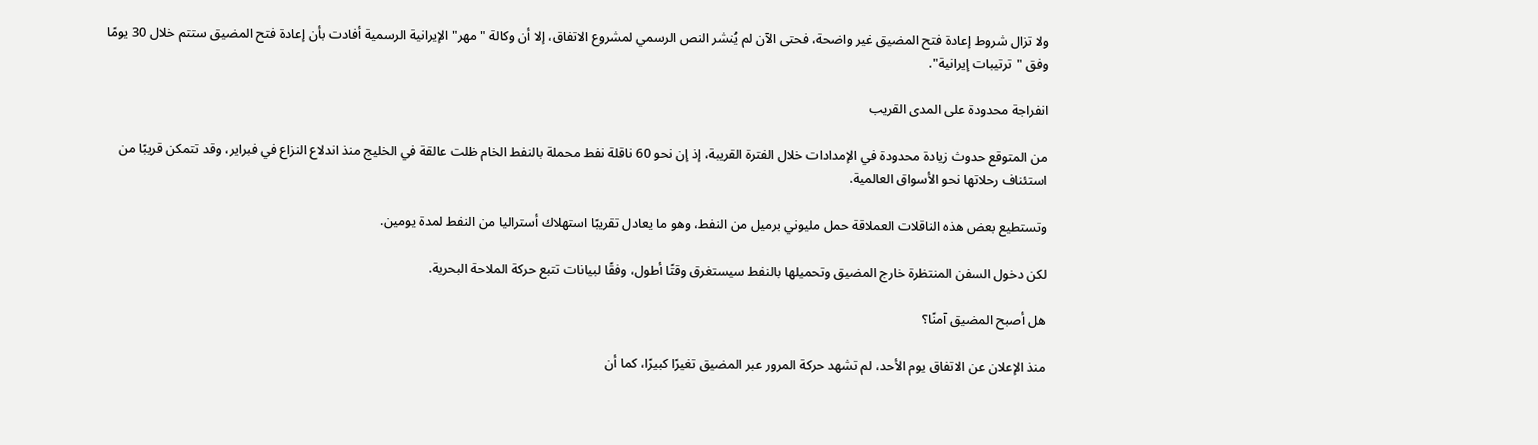ولا تزال شروط إعادة فتح المضيق غير واضحة، فحتى الآن لم يُنشر النص الرسمي لمشروع الاتفاق، إلا أن وكالة "مهر" الإيرانية الرسمية أفادت بأن إعادة فتح المضيق ستتم خلال 30 يومًا وفق "ترتيبات إيرانية".

انفراجة محدودة على المدى القريب

من المتوقع حدوث زيادة محدودة في الإمدادات خلال الفترة القريبة، إذ إن نحو 60 ناقلة نفط محملة بالنفط الخام ظلت عالقة في الخليج منذ اندلاع النزاع في فبراير، وقد تتمكن قريبًا من استئناف رحلاتها نحو الأسواق العالمية.

وتستطيع بعض هذه الناقلات العملاقة حمل مليوني برميل من النفط، وهو ما يعادل تقريبًا استهلاك أستراليا من النفط لمدة يومين.

لكن دخول السفن المنتظرة خارج المضيق وتحميلها بالنفط سيستغرق وقتًا أطول، وفقًا لبيانات تتبع حركة الملاحة البحرية.

هل أصبح المضيق آمنًا؟

منذ الإعلان عن الاتفاق يوم الأحد، لم تشهد حركة المرور عبر المضيق تغيرًا كبيرًا، كما أن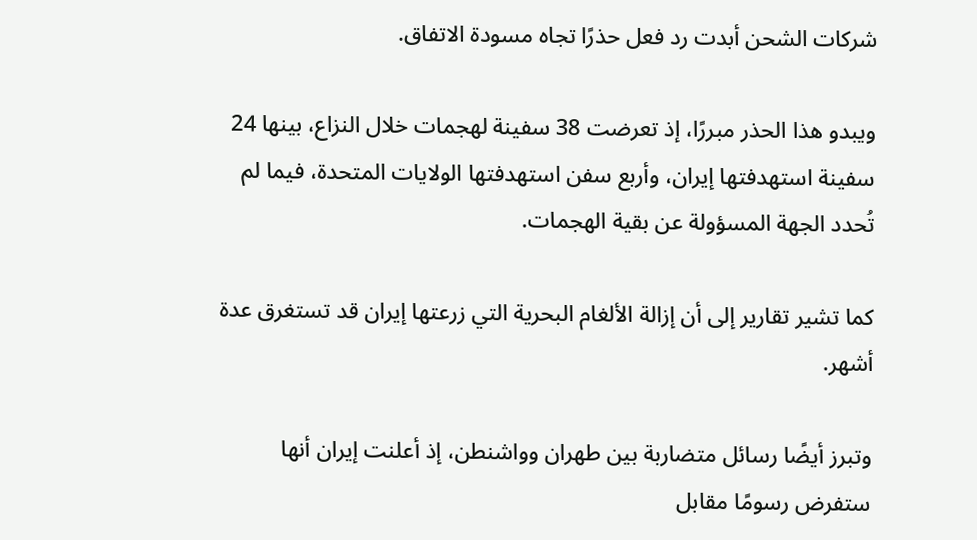شركات الشحن أبدت رد فعل حذرًا تجاه مسودة الاتفاق.

ويبدو هذا الحذر مبررًا، إذ تعرضت 38 سفينة لهجمات خلال النزاع، بينها 24 سفينة استهدفتها إيران، وأربع سفن استهدفتها الولايات المتحدة، فيما لم تُحدد الجهة المسؤولة عن بقية الهجمات.

كما تشير تقارير إلى أن إزالة الألغام البحرية التي زرعتها إيران قد تستغرق عدة أشهر.

وتبرز أيضًا رسائل متضاربة بين طهران وواشنطن، إذ أعلنت إيران أنها ستفرض رسومًا مقابل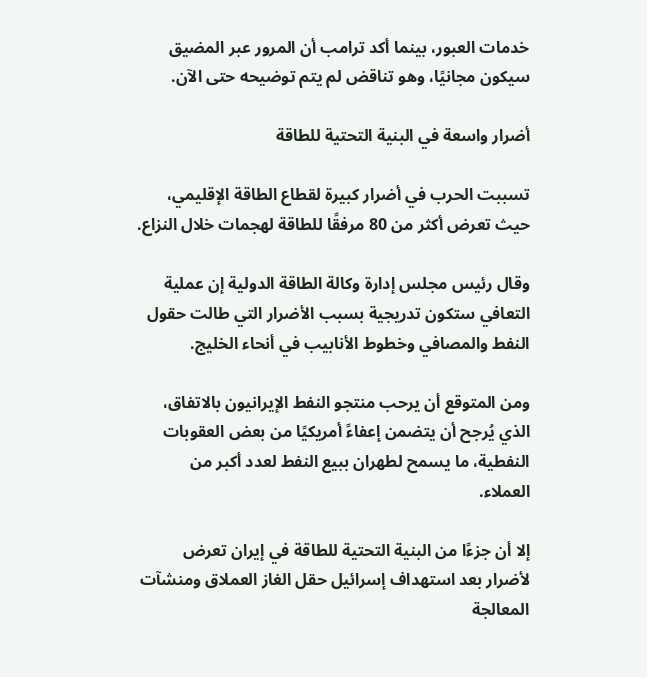خدمات العبور، بينما أكد ترامب أن المرور عبر المضيق سيكون مجانيًا، وهو تناقض لم يتم توضيحه حتى الآن.

أضرار واسعة في البنية التحتية للطاقة

تسببت الحرب في أضرار كبيرة لقطاع الطاقة الإقليمي، حيث تعرض أكثر من 80 مرفقًا للطاقة لهجمات خلال النزاع.

وقال رئيس مجلس إدارة وكالة الطاقة الدولية إن عملية التعافي ستكون تدريجية بسبب الأضرار التي طالت حقول النفط والمصافي وخطوط الأنابيب في أنحاء الخليج.

ومن المتوقع أن يرحب منتجو النفط الإيرانيون بالاتفاق، الذي يُرجح أن يتضمن إعفاءً أمريكيًا من بعض العقوبات النفطية، ما يسمح لطهران ببيع النفط لعدد أكبر من العملاء.

إلا أن جزءًا من البنية التحتية للطاقة في إيران تعرض لأضرار بعد استهداف إسرائيل حقل الغاز العملاق ومنشآت المعالجة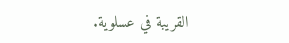القريبة في عسلوية.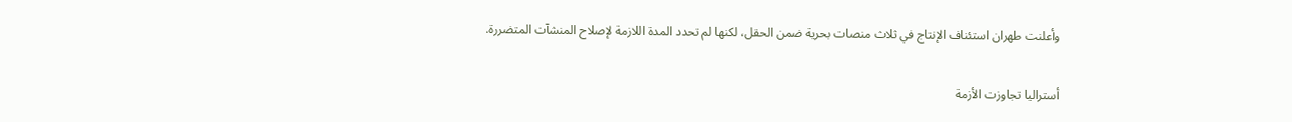وأعلنت طهران استئناف الإنتاج في ثلاث منصات بحرية ضمن الحقل، لكنها لم تحدد المدة اللازمة لإصلاح المنشآت المتضررة.

أستراليا تجاوزت الأزمة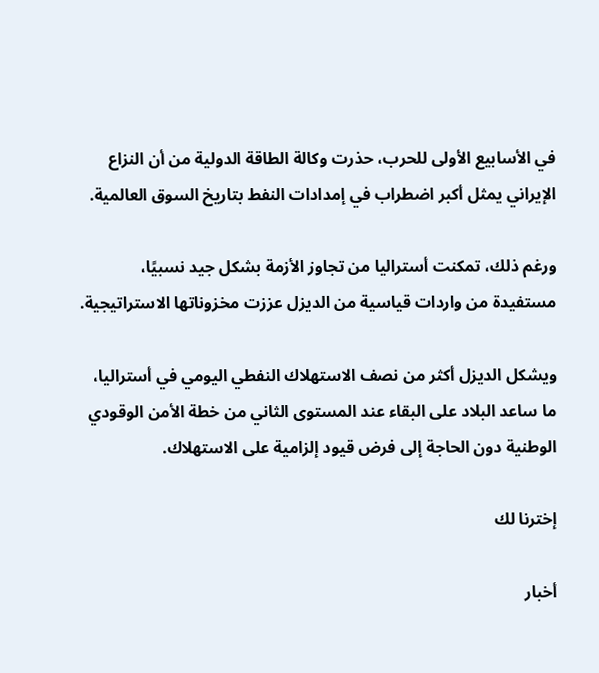في الأسابيع الأولى للحرب، حذرت وكالة الطاقة الدولية من أن النزاع الإيراني يمثل أكبر اضطراب في إمدادات النفط بتاريخ السوق العالمية.

ورغم ذلك، تمكنت أستراليا من تجاوز الأزمة بشكل جيد نسبيًا، مستفيدة من واردات قياسية من الديزل عززت مخزوناتها الاستراتيجية.

ويشكل الديزل أكثر من نصف الاستهلاك النفطي اليومي في أستراليا، ما ساعد البلاد على البقاء عند المستوى الثاني من خطة الأمن الوقودي الوطنية دون الحاجة إلى فرض قيود إلزامية على الاستهلاك.

إخترنا لك

أخبار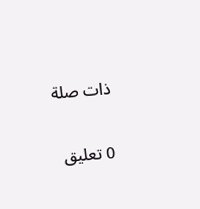ذات صلة

0 تعليق